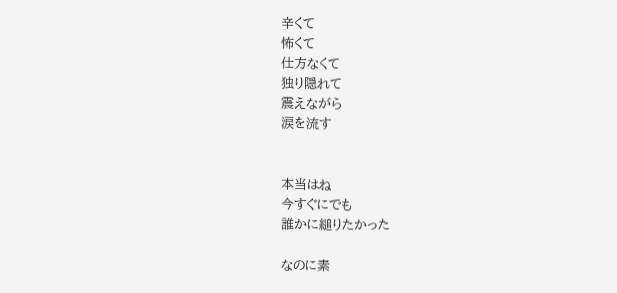辛くて
怖くて
仕方なくて
独り隠れて
震えながら
涙を流す


本当はね
今すぐにでも
誰かに縋りたかった

なのに素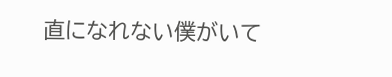直になれない僕がいて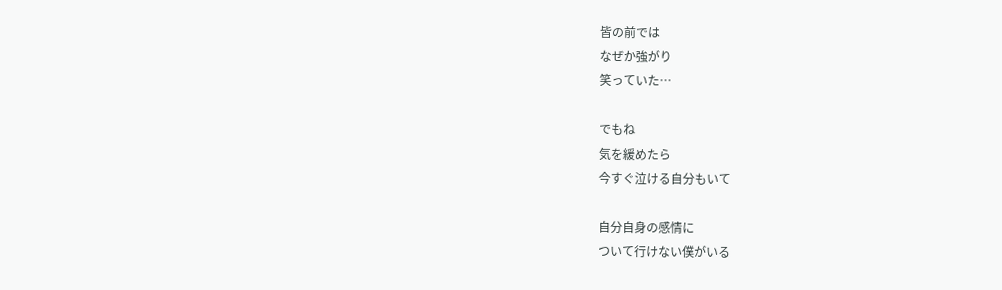皆の前では
なぜか強がり
笑っていた…

でもね
気を緩めたら
今すぐ泣ける自分もいて

自分自身の感情に
ついて行けない僕がいる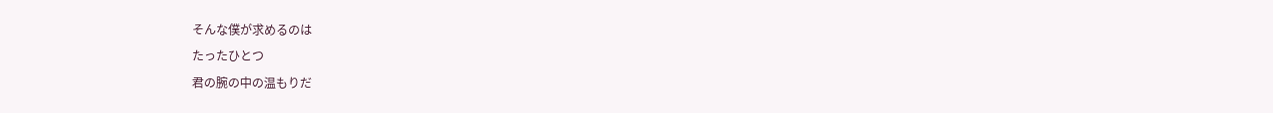そんな僕が求めるのは
たったひとつ
君の腕の中の温もりだ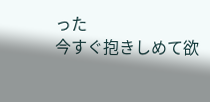った
今すぐ抱きしめて欲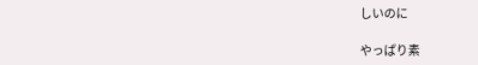しいのに

やっぱり素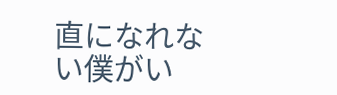直になれない僕がい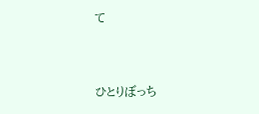て


ひとりぼっち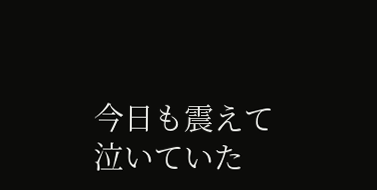今日も震えて
泣いていた